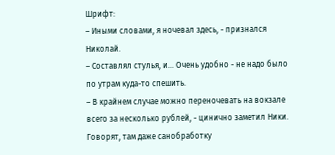Шрифт:
– Иными словами, я ночевал здесь, - признался Николай.
– Составлял стулья, и... Очень удобно - не надо было по утрам куда-то спешить.
– В крайнем случае можно переночевать на вокзале всего за несколько рублей, - цинично заметил Ники. Говорят, там даже санобработку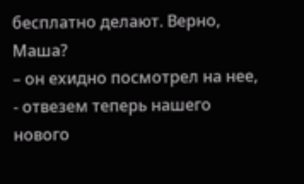бесплатно делают. Верно, Маша?
– он ехидно посмотрел на нее, - отвезем теперь нашего нового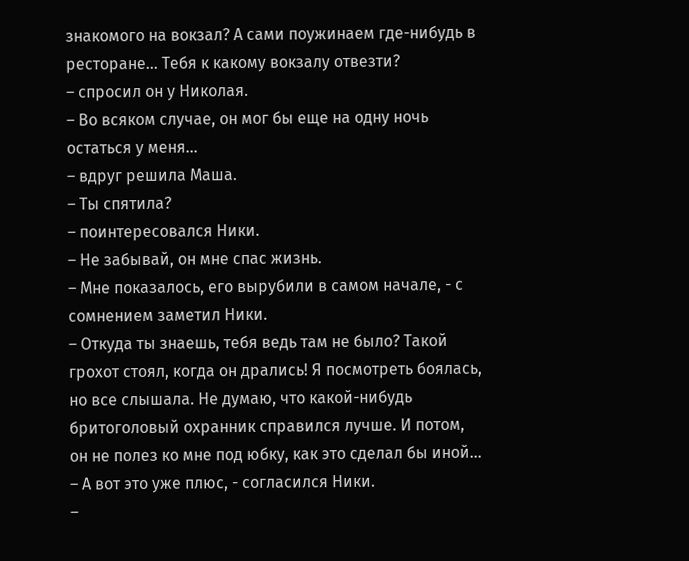знакомого на вокзал? А сами поужинаем где-нибудь в ресторане... Тебя к какому вокзалу отвезти?
– спросил он у Николая.
– Во всяком случае, он мог бы еще на одну ночь остаться у меня...
– вдруг решила Маша.
– Ты спятила?
– поинтересовался Ники.
– Не забывай, он мне спас жизнь.
– Мне показалось, его вырубили в самом начале, - с сомнением заметил Ники.
– Откуда ты знаешь, тебя ведь там не было? Такой грохот стоял, когда он дрались! Я посмотреть боялась, но все слышала. Не думаю, что какой-нибудь бритоголовый охранник справился лучше. И потом, он не полез ко мне под юбку, как это сделал бы иной...
– А вот это уже плюс, - согласился Ники.
–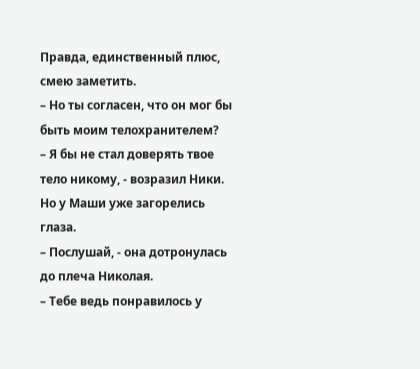Правда, единственный плюс, смею заметить.
– Но ты согласен, что он мог бы быть моим телохранителем?
– Я бы не стал доверять твое тело никому, - возразил Ники. Но у Маши уже загорелись глаза.
– Послушай, - она дотронулась до плеча Николая.
– Тебе ведь понравилось у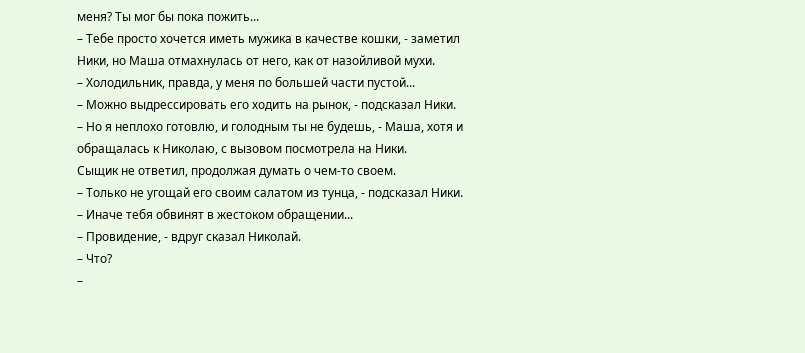меня? Ты мог бы пока пожить...
– Тебе просто хочется иметь мужика в качестве кошки, - заметил Ники, но Маша отмахнулась от него, как от назойливой мухи.
– Холодильник, правда, у меня по большей части пустой...
– Можно выдрессировать его ходить на рынок, - подсказал Ники.
– Но я неплохо готовлю, и голодным ты не будешь, - Маша, хотя и обращалась к Николаю, с вызовом посмотрела на Ники.
Сыщик не ответил, продолжая думать о чем-то своем.
– Только не угощай его своим салатом из тунца, - подсказал Ники.
– Иначе тебя обвинят в жестоком обращении...
– Провидение, - вдруг сказал Николай.
– Что?
–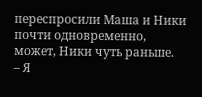переспросили Маша и Ники почти одновременно, может, Ники чуть раньше.
– Я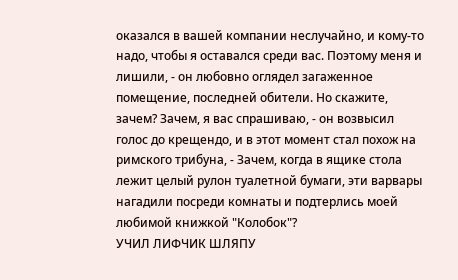оказался в вашей компании неслучайно, и кому-то надо, чтобы я оставался среди вас. Поэтому меня и лишили, - он любовно оглядел загаженное помещение, последней обители. Но скажите, зачем? Зачем, я вас спрашиваю, - он возвысил голос до крещендо, и в этот момент стал похож на римского трибуна, - Зачем, когда в ящике стола лежит целый рулон туалетной бумаги, эти варвары нагадили посреди комнаты и подтерлись моей любимой книжкой "Колобок"?
УЧИЛ ЛИФЧИК ШЛЯПУ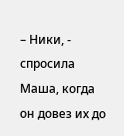– Ники, - спросила Маша, когда он довез их до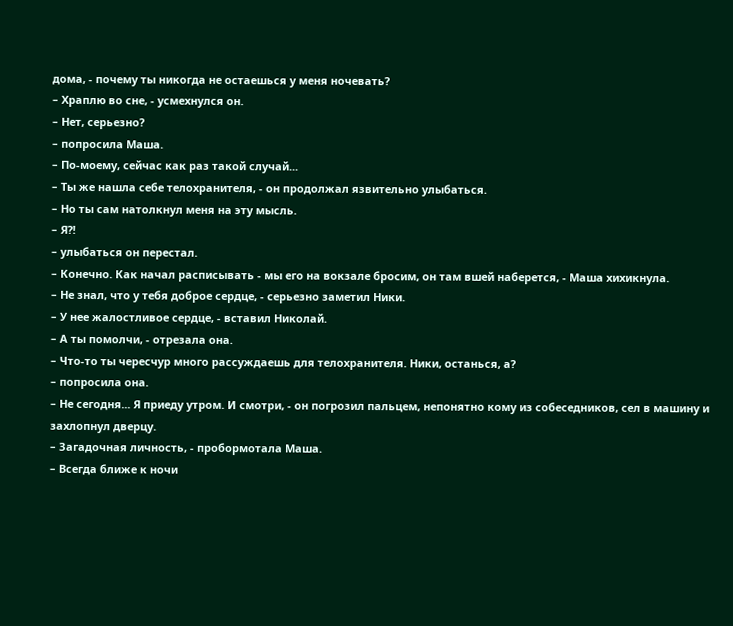дома, - почему ты никогда не остаешься у меня ночевать?
– Храплю во сне, - усмехнулся он.
– Нет, серьезно?
– попросила Маша.
– По-моему, сейчас как раз такой случай...
– Ты же нашла себе телохранителя, - он продолжал язвительно улыбаться.
– Но ты сам натолкнул меня на эту мысль.
– Я?!
– улыбаться он перестал.
– Конечно. Как начал расписывать - мы его на вокзале бросим, он там вшей наберется, - Маша хихикнула.
– Не знал, что у тебя доброе сердце, - серьезно заметил Ники.
– У нее жалостливое сердце, - вставил Николай.
– А ты помолчи, - отрезала она.
– Что-то ты чересчур много рассуждаешь для телохранителя. Ники, останься, а?
– попросила она.
– Не сегодня... Я приеду утром. И смотри, - он погрозил пальцем, непонятно кому из собеседников, сел в машину и захлопнул дверцу.
– Загадочная личность, - пробормотала Маша.
– Всегда ближе к ночи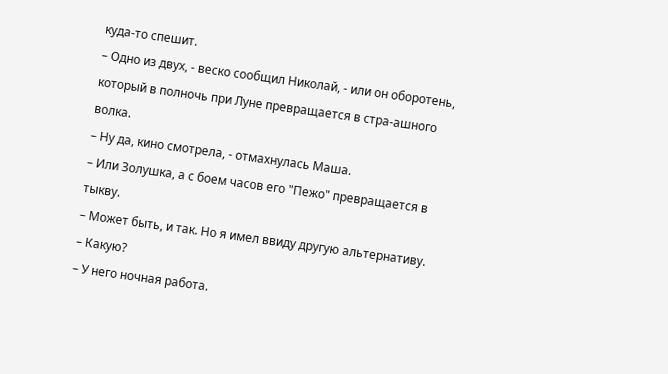куда-то спешит.
– Одно из двух, - веско сообщил Николай, - или он оборотень, который в полночь при Луне превращается в стра-ашного волка.
– Ну да, кино смотрела, - отмахнулась Маша.
– Или Золушка, а с боем часов его "Пежо" превращается в тыкву.
– Может быть, и так. Но я имел ввиду другую альтернативу.
– Какую?
– У него ночная работа.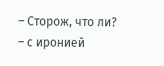– Сторож, что ли?
– с иронией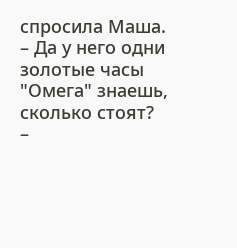спросила Маша.
– Да у него одни золотые часы "Омега" знаешь, сколько стоят?
–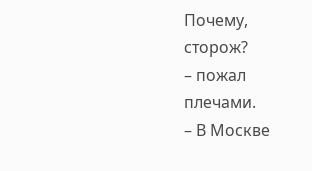Почему, сторож?
– пожал плечами.
– В Москве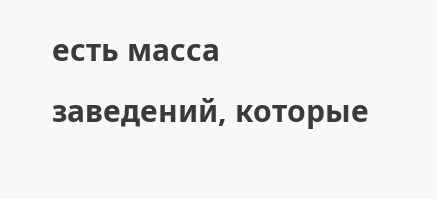есть масса заведений, которые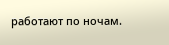работают по ночам.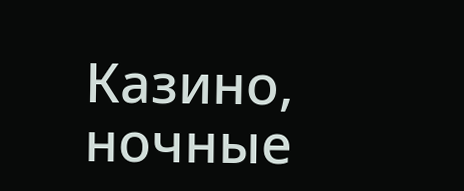Казино, ночные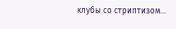клубы со стриптизом...